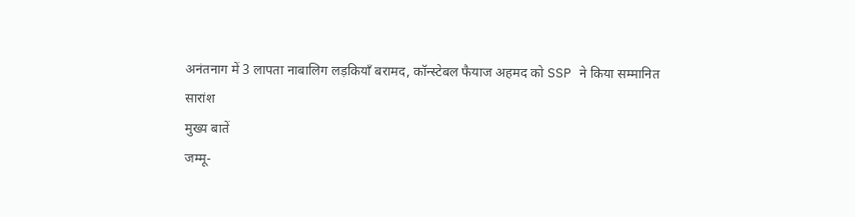अनंतनाग में 3 लापता नाबालिग लड़कियाँ बरामद, कॉन्स्टेबल फैयाज अहमद को SSP ने किया सम्मानित
सारांश
मुख्य बातें
जम्मू-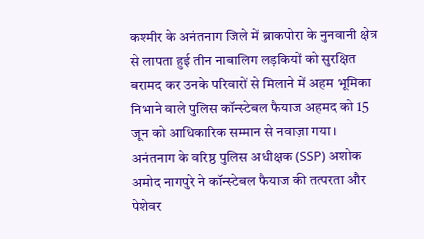कश्मीर के अनंतनाग जिले में ब्राकपोरा के नुनवानी क्षेत्र से लापता हुई तीन नाबालिग लड़कियों को सुरक्षित बरामद कर उनके परिवारों से मिलाने में अहम भूमिका निभाने वाले पुलिस कॉन्स्टेबल फैयाज अहमद को 15 जून को आधिकारिक सम्मान से नवाज़ा गया। अनंतनाग के वरिष्ठ पुलिस अधीक्षक (SSP) अशोक अमोद नागपुरे ने कॉन्स्टेबल फैयाज की तत्परता और पेशेवर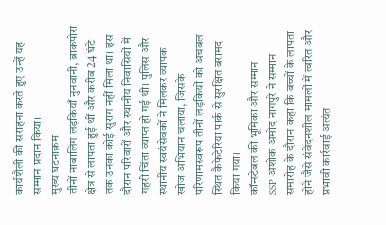कार्यशैली की सराहना करते हुए उन्हें यह सम्मान प्रदान किया।
मुख्य घटनाक्रम
तीनों नाबालिग लड़कियाँ नुनवानी, ब्राकपोरा क्षेत्र से लापता हुई थीं और करीब 24 घंटे तक उनका कोई सुराग नहीं मिला था। इस दौरान परिवारों और स्थानीय निवासियों में गहरी चिंता व्याप्त हो गई थी। पुलिस और स्थानीय स्वयंसेवकों ने मिलकर व्यापक खोज अभियान चलाया, जिसके परिणामस्वरूप तीनों लड़कियों को अचबल स्थित कैफेटेरिया पार्क से सुरक्षित बरामद किया गया।
कॉन्स्टेबल की भूमिका और सम्मान
SSP अशोक अमोद नागपुरे ने सम्मान समारोह के दौरान कहा कि बच्चों के लापता होने जैसे संवेदनशील मामलों में त्वरित और प्रभावी कार्रवाई अत्यंत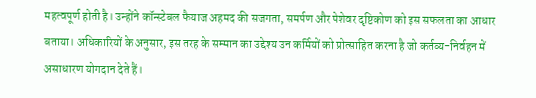महत्वपूर्ण होती है। उन्होंने कॉन्स्टेबल फैयाज अहमद की सजगता, समर्पण और पेशेवर दृष्टिकोण को इस सफलता का आधार बताया। अधिकारियों के अनुसार, इस तरह के सम्मान का उद्देश्य उन कर्मियों को प्रोत्साहित करना है जो कर्तव्य-निर्वहन में असाधारण योगदान देते हैं।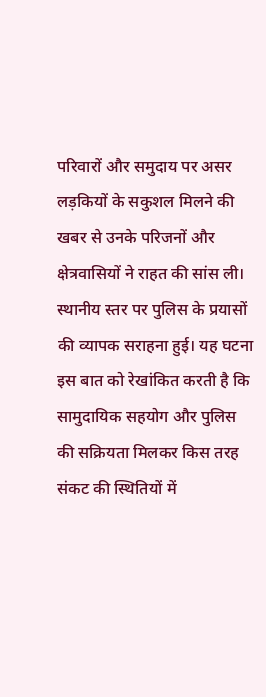परिवारों और समुदाय पर असर
लड़कियों के सकुशल मिलने की खबर से उनके परिजनों और क्षेत्रवासियों ने राहत की सांस ली। स्थानीय स्तर पर पुलिस के प्रयासों की व्यापक सराहना हुई। यह घटना इस बात को रेखांकित करती है कि सामुदायिक सहयोग और पुलिस की सक्रियता मिलकर किस तरह संकट की स्थितियों में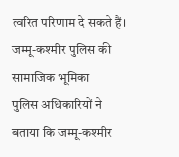त्वरित परिणाम दे सकते हैं।
जम्मू-कश्मीर पुलिस की सामाजिक भूमिका
पुलिस अधिकारियों ने बताया कि जम्मू-कश्मीर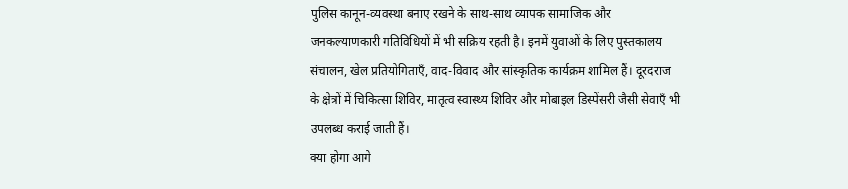पुलिस कानून-व्यवस्था बनाए रखने के साथ-साथ व्यापक सामाजिक और जनकल्याणकारी गतिविधियों में भी सक्रिय रहती है। इनमें युवाओं के लिए पुस्तकालय संचालन, खेल प्रतियोगिताएँ, वाद-विवाद और सांस्कृतिक कार्यक्रम शामिल हैं। दूरदराज के क्षेत्रों में चिकित्सा शिविर, मातृत्व स्वास्थ्य शिविर और मोबाइल डिस्पेंसरी जैसी सेवाएँ भी उपलब्ध कराई जाती हैं।
क्या होगा आगे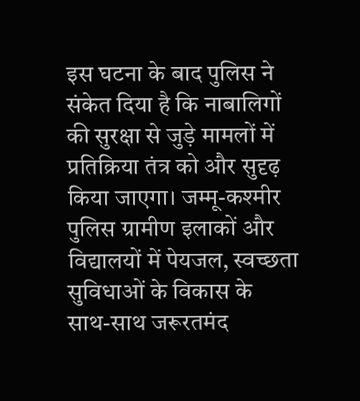इस घटना के बाद पुलिस ने संकेत दिया है कि नाबालिगों की सुरक्षा से जुड़े मामलों में प्रतिक्रिया तंत्र को और सुदृढ़ किया जाएगा। जम्मू-कश्मीर पुलिस ग्रामीण इलाकों और विद्यालयों में पेयजल, स्वच्छता सुविधाओं के विकास के साथ-साथ जरूरतमंद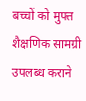बच्चों को मुफ्त शैक्षणिक सामग्री उपलब्ध कराने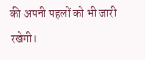की अपनी पहलों को भी जारी रखेगी।